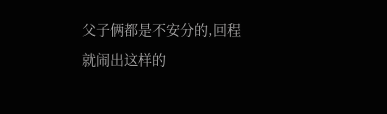父子俩都是不安分的,回程就闹出这样的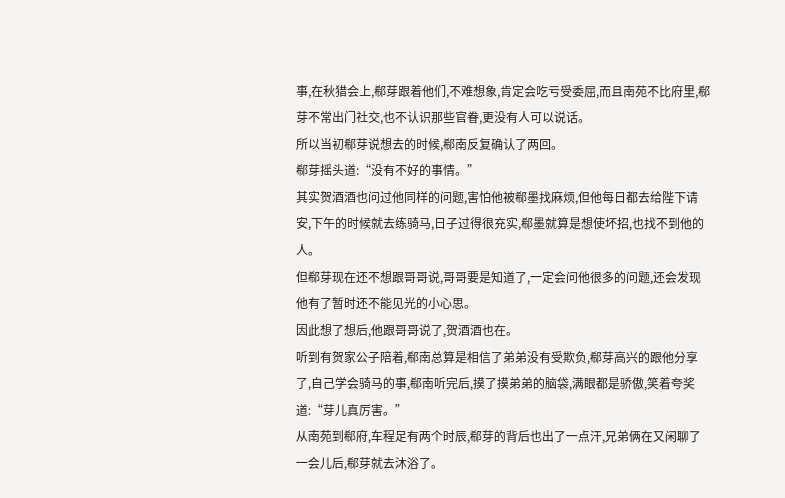事,在秋猎会上,郗芽跟着他们,不难想象,肯定会吃亏受委屈,而且南苑不比府里,郗芽不常出门社交,也不认识那些官眷,更没有人可以说话。
所以当初郗芽说想去的时候,郗南反复确认了两回。
郗芽摇头道:“没有不好的事情。”
其实贺酒酒也问过他同样的问题,害怕他被郗墨找麻烦,但他每日都去给陛下请安,下午的时候就去练骑马,日子过得很充实,郗墨就算是想使坏招,也找不到他的人。
但郗芽现在还不想跟哥哥说,哥哥要是知道了,一定会问他很多的问题,还会发现他有了暂时还不能见光的小心思。
因此想了想后,他跟哥哥说了,贺酒酒也在。
听到有贺家公子陪着,郗南总算是相信了弟弟没有受欺负,郗芽高兴的跟他分享了,自己学会骑马的事,郗南听完后,摸了摸弟弟的脑袋,满眼都是骄傲,笑着夸奖道:“芽儿真厉害。”
从南苑到郗府,车程足有两个时辰,郗芽的背后也出了一点汗,兄弟俩在又闲聊了一会儿后,郗芽就去沐浴了。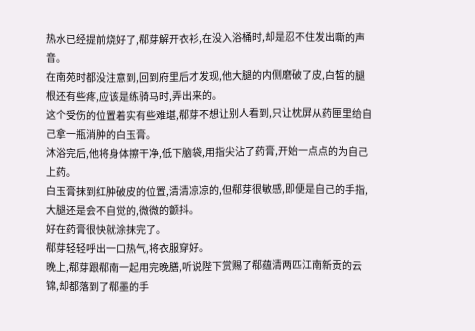热水已经提前烧好了,郗芽解开衣衫,在没入浴桶时,却是忍不住发出嘶的声音。
在南苑时都没注意到,回到府里后才发现,他大腿的内侧磨破了皮,白皙的腿根还有些疼,应该是练骑马时,弄出来的。
这个受伤的位置着实有些难堪,郗芽不想让别人看到,只让枕屏从药匣里给自己拿一瓶消肿的白玉膏。
沐浴完后,他将身体擦干净,低下脑袋,用指尖沾了药膏,开始一点点的为自己上药。
白玉膏抹到红肿破皮的位置,清清凉凉的,但郗芽很敏感,即便是自己的手指,大腿还是会不自觉的,微微的颤抖。
好在药膏很快就涂抹完了。
郗芽轻轻呼出一口热气,将衣服穿好。
晚上,郗芽跟郗南一起用完晚膳,听说陛下赏赐了郗蕴清两匹江南新贡的云锦,却都落到了郗墨的手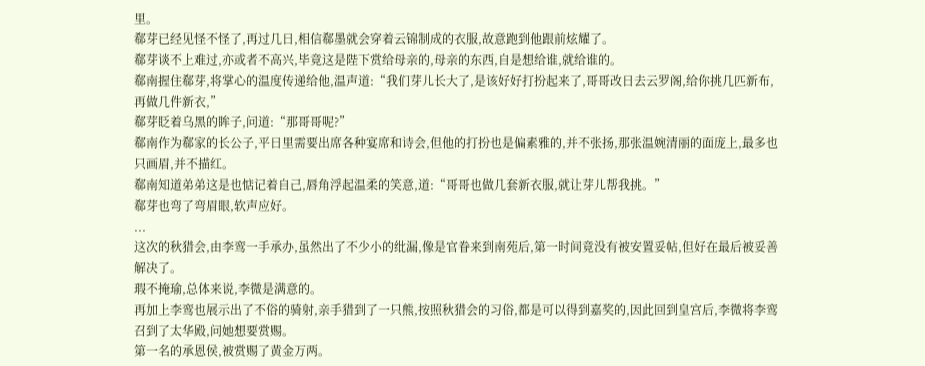里。
郗芽已经见怪不怪了,再过几日,相信郗墨就会穿着云锦制成的衣服,故意跑到他跟前炫耀了。
郗芽谈不上难过,亦或者不高兴,毕竟这是陛下赏给母亲的,母亲的东西,自是想给谁,就给谁的。
郗南握住郗芽,将掌心的温度传递给他,温声道:“我们芽儿长大了,是该好好打扮起来了,哥哥改日去云罗阁,给你挑几匹新布,再做几件新衣,”
郗芽眨着乌黑的眸子,问道:“那哥哥呢?”
郗南作为郗家的长公子,平日里需要出席各种宴席和诗会,但他的打扮也是偏素雅的,并不张扬,那张温婉清丽的面庞上,最多也只画眉,并不描红。
郗南知道弟弟这是也惦记着自己,唇角浮起温柔的笑意,道:“哥哥也做几套新衣服,就让芽儿帮我挑。”
郗芽也弯了弯眉眼,软声应好。
...
这次的秋猎会,由李鸾一手承办,虽然出了不少小的纰漏,像是官眷来到南苑后,第一时间竟没有被安置妥帖,但好在最后被妥善解决了。
瑕不掩瑜,总体来说,李微是满意的。
再加上李鸾也展示出了不俗的骑射,亲手猎到了一只熊,按照秋猎会的习俗,都是可以得到嘉奖的,因此回到皇宫后,李微将李鸾召到了太华殿,问她想要赏赐。
第一名的承恩侯,被赏赐了黄金万两。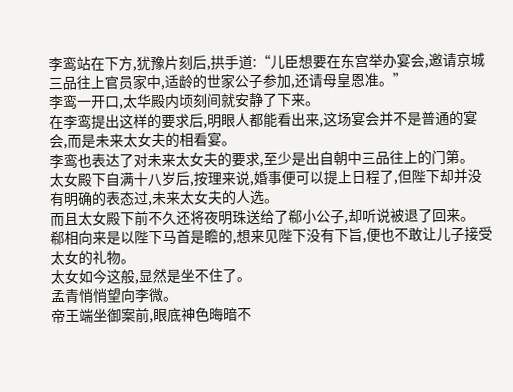李鸾站在下方,犹豫片刻后,拱手道:“儿臣想要在东宫举办宴会,邀请京城三品往上官员家中,适龄的世家公子参加,还请母皇恩准。”
李鸾一开口,太华殿内顷刻间就安静了下来。
在李鸾提出这样的要求后,明眼人都能看出来,这场宴会并不是普通的宴会,而是未来太女夫的相看宴。
李鸾也表达了对未来太女夫的要求,至少是出自朝中三品往上的门第。
太女殿下自满十八岁后,按理来说,婚事便可以提上日程了,但陛下却并没有明确的表态过,未来太女夫的人选。
而且太女殿下前不久还将夜明珠送给了郗小公子,却听说被退了回来。
郗相向来是以陛下马首是瞻的,想来见陛下没有下旨,便也不敢让儿子接受太女的礼物。
太女如今这般,显然是坐不住了。
孟青悄悄望向李微。
帝王端坐御案前,眼底神色晦暗不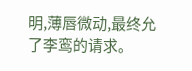明,薄唇微动,最终允了李鸾的请求。